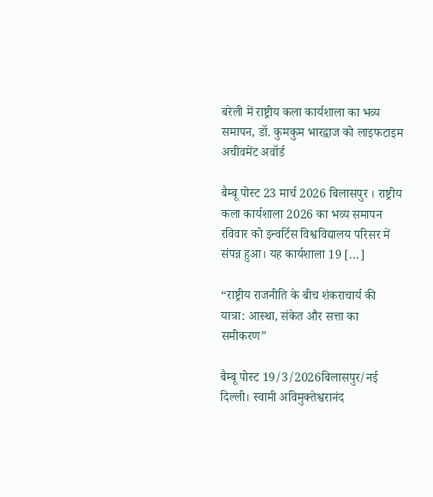बरेली में राष्ट्रीय कला कार्यशाला का भव्य समापन, डॉ. कुमकुम भारद्वाज को लाइफटाइम अचीवमेंट अवॉर्ड

बैम्बू पोस्ट 23 मार्च 2026 बिलासपुर । राष्ट्रीय कला कार्यशाला 2026 का भव्य समापन रविवार को इन्वर्टिस विश्वविद्यालय परिसर में संपन्न हुआ। यह कार्यशाला 19 […]

“राष्ट्रीय राजनीति के बीच शंकराचार्य की यात्रा: आस्था, संकेत और सत्ता का समीकरण”

बैम्बू पोस्ट 19/3/2026बिलासपुर/नई दिल्ली। स्वामी अविमुक्तेश्वरानंद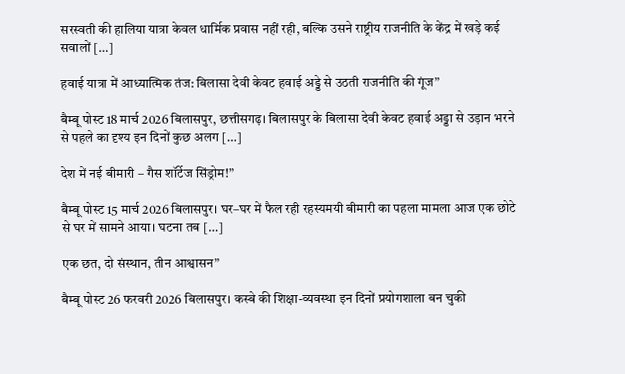सरस्वती की हालिया यात्रा केवल धार्मिक प्रवास नहीं रही, बल्कि उसने राष्ट्रीय राजनीति के केंद्र में खड़े कई सवालों […]

हवाई यात्रा में आध्यात्मिक तंज: बिलासा देवी केवट हवाई अड्डे से उठती राजनीति की गूंज”

बैम्बू पोस्ट 18 मार्च 2026 बिलासपुर, छत्तीसगढ़। बिलासपुर के बिलासा देवी केवट हवाई अड्डा से उड़ान भरने से पहले का दृश्य इन दिनों कुछ अलग […]

देश में नई बीमारी – गैस शॉर्टेज सिंड्रोम!”

बैम्बू पोस्ट 15 मार्च 2026 बिलासपुर। घर–घर में फैल रही रहस्यमयी बीमारी का पहला मामला आज एक छोटे से घर में सामने आया। घटना तब […]

एक छत, दो संस्थान, तीन आश्वासन”

बैम्बू पोस्ट 26 फरवरी 2026 बिलासपुर। कस्बे की शिक्षा-व्यवस्था इन दिनों प्रयोगशाला बन चुकी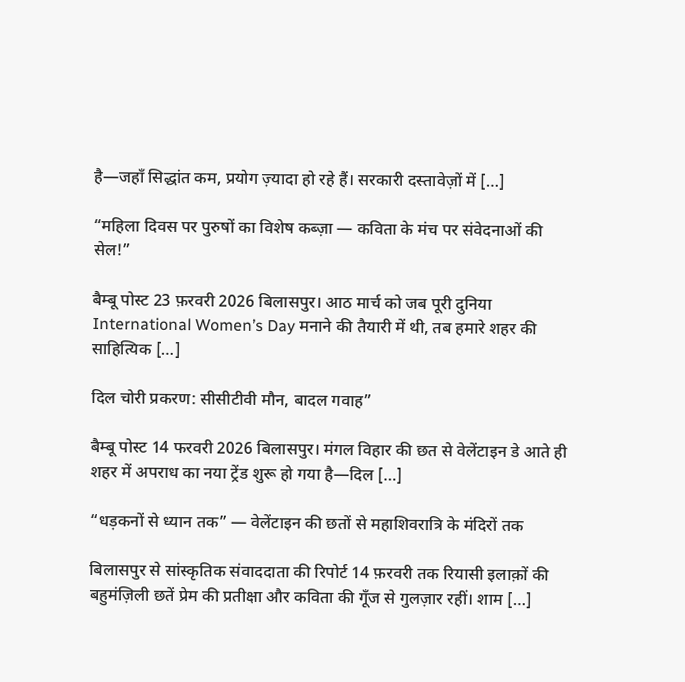है—जहाँ सिद्धांत कम, प्रयोग ज़्यादा हो रहे हैं। सरकारी दस्तावेज़ों में […]

“महिला दिवस पर पुरुषों का विशेष कब्ज़ा — कविता के मंच पर संवेदनाओं की सेल!”

बैम्बू पोस्ट 23 फ़रवरी 2026 बिलासपुर। आठ मार्च को जब पूरी दुनिया International Women’s Day मनाने की तैयारी में थी, तब हमारे शहर की साहित्यिक […]

दिल चोरी प्रकरण: सीसीटीवी मौन, बादल गवाह”

बैम्बू पोस्ट 14 फरवरी 2026 बिलासपुर। मंगल विहार की छत से वेलेंटाइन डे आते ही शहर में अपराध का नया ट्रेंड शुरू हो गया है—दिल […]

“धड़कनों से ध्यान तक” — वेलेंटाइन की छतों से महाशिवरात्रि के मंदिरों तक

बिलासपुर से सांस्कृतिक संवाददाता की रिपोर्ट 14 फ़रवरी तक रियासी इलाक़ों की बहुमंज़िली छतें प्रेम की प्रतीक्षा और कविता की गूँज से गुलज़ार रहीं। शाम […]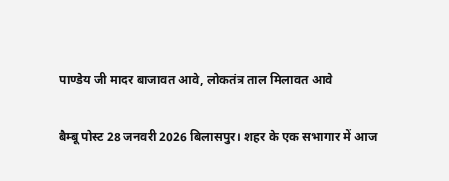पाण्डेय जी मादर बाजावत आवे, लोकतंत्र ताल मिलावत आवे

बैम्बू पोस्ट 28 जनवरी 2026 बिलासपुर। शहर के एक सभागार में आज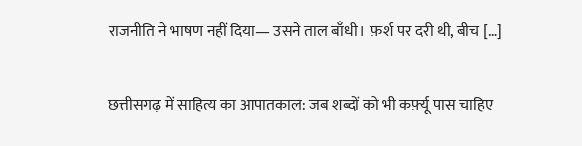राजनीति ने भाषण नहीं दिया— उसने ताल बाँधी। फ़र्श पर दरी थी, बीच […]

छत्तीसगढ़ में साहित्य का आपातकाल: जब शब्दों को भी कर्फ़्यू पास चाहिए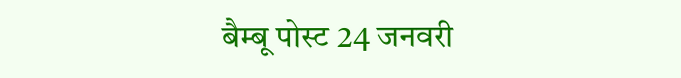बैम्बू पोस्ट 24 जनवरी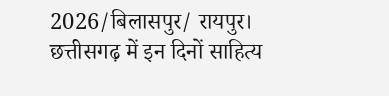2026/बिलासपुर/ रायपुर। छत्तीसगढ़ में इन दिनों साहित्य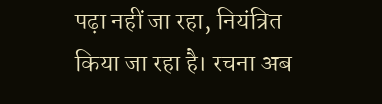पढ़ा नहीं जा रहा, नियंत्रित किया जा रहा है। रचना अब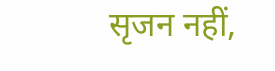सृजन नहीं,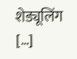शेड्यूलिंग […]